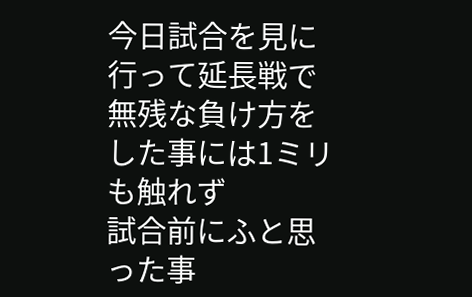今日試合を見に行って延長戦で無残な負け方をした事には1ミリも触れず
試合前にふと思った事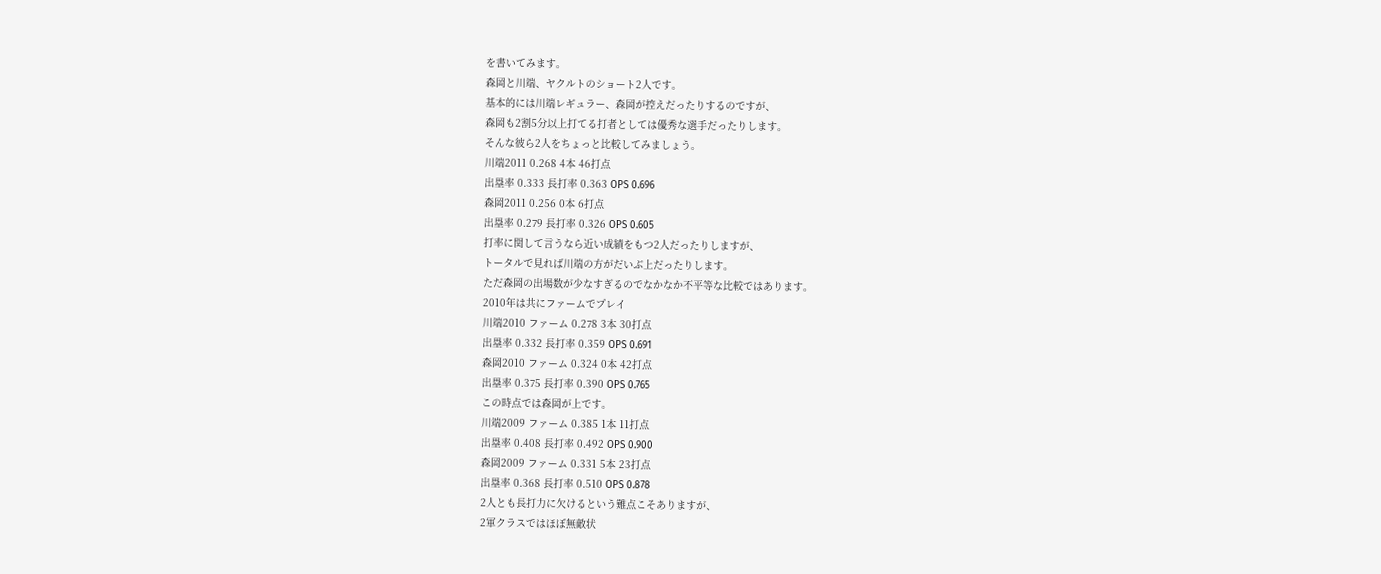を書いてみます。
森岡と川端、ヤクルトのショート2人です。
基本的には川端レギュラー、森岡が控えだったりするのですが、
森岡も2割5分以上打てる打者としては優秀な選手だったりします。
そんな彼ら2人をちょっと比較してみましょう。
川端2011 0.268 4本 46打点
出塁率 0.333 長打率 0.363 OPS 0.696
森岡2011 0.256 0本 6打点
出塁率 0.279 長打率 0.326 OPS 0.605
打率に関して言うなら近い成績をもつ2人だったりしますが、
トータルで見れば川端の方がだいぶ上だったりします。
ただ森岡の出場数が少なすぎるのでなかなか不平等な比較ではあります。
2010年は共にファームでプレイ
川端2010 ファーム 0.278 3本 30打点
出塁率 0.332 長打率 0.359 OPS 0.691
森岡2010 ファーム 0.324 0本 42打点
出塁率 0.375 長打率 0.390 OPS 0.765
この時点では森岡が上です。
川端2009 ファーム 0.385 1本 11打点
出塁率 0.408 長打率 0.492 OPS 0.900
森岡2009 ファーム 0.331 5本 23打点
出塁率 0.368 長打率 0.510 OPS 0.878
2人とも長打力に欠けるという難点こそありますが、
2軍クラスではほぼ無敵状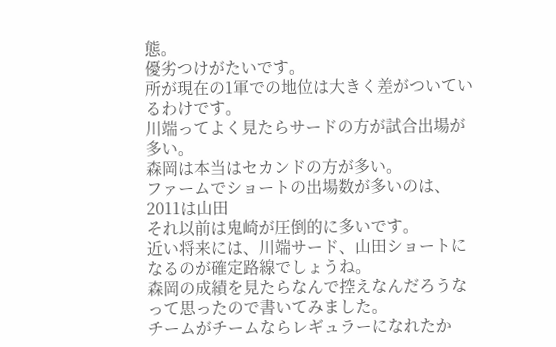態。
優劣つけがたいです。
所が現在の1軍での地位は大きく差がついているわけです。
川端ってよく見たらサードの方が試合出場が多い。
森岡は本当はセカンドの方が多い。
ファームでショートの出場数が多いのは、2011は山田
それ以前は鬼崎が圧倒的に多いです。
近い将来には、川端サード、山田ショートになるのが確定路線でしょうね。
森岡の成績を見たらなんで控えなんだろうなって思ったので書いてみました。
チームがチームならレギュラーになれたか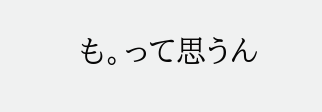も。って思うん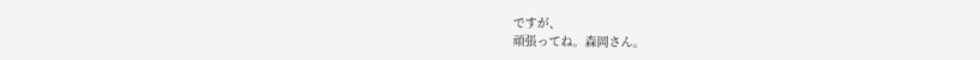ですが、
頑張ってね。森岡さん。